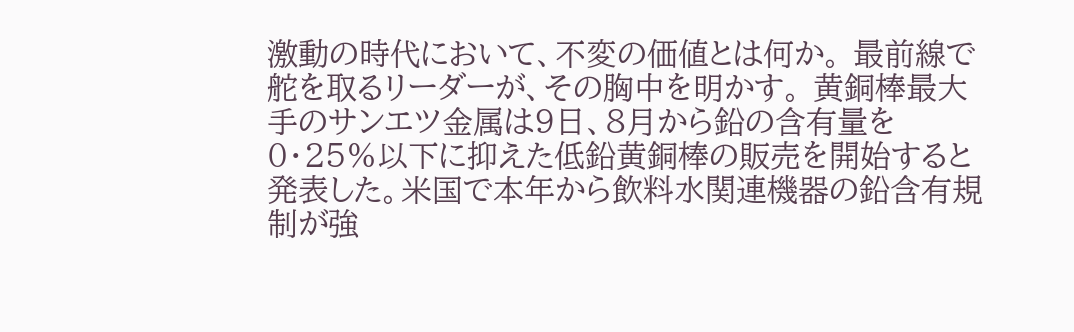激動の時代において、不変の価値とは何か。 最前線で舵を取るリーダーが、その胸中を明かす。 黄銅棒最大手のサンエツ金属は9日、8月から鉛の含有量を0・25%以下に抑えた低鉛黄銅棒の販売を開始すると発表した。米国で本年から飲料水関連機器の鉛含有規制が強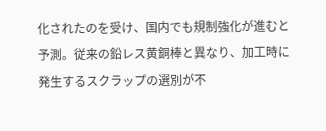化されたのを受け、国内でも規制強化が進むと予測。従来の鉛レス黄銅棒と異なり、加工時に発生するスクラップの選別が不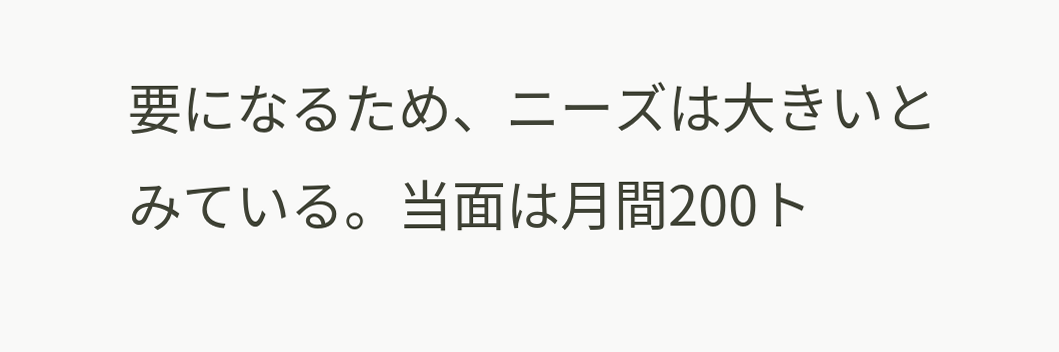要になるため、ニーズは大きいとみている。当面は月間200ト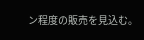ン程度の販売を見込む。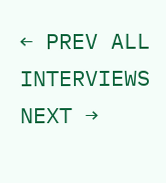← PREV ALL INTERVIEWS NEXT →